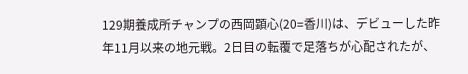129期養成所チャンプの西岡顕心(20=香川)は、デビューした昨年11月以来の地元戦。2日目の転覆で足落ちが心配されたが、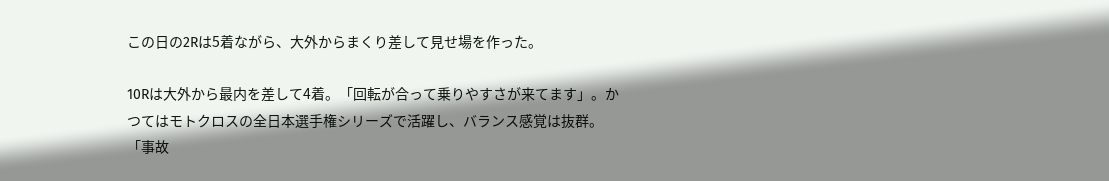この日の2Rは5着ながら、大外からまくり差して見せ場を作った。

10Rは大外から最内を差して4着。「回転が合って乗りやすさが来てます」。かつてはモトクロスの全日本選手権シリーズで活躍し、バランス感覚は抜群。「事故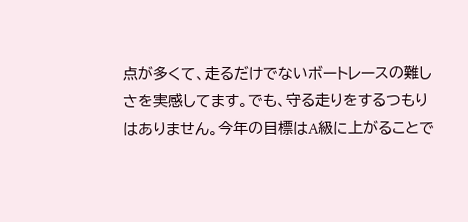点が多くて、走るだけでないボートレースの難しさを実感してます。でも、守る走りをするつもりはありません。今年の目標はA級に上がることで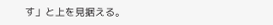す」と上を見据える。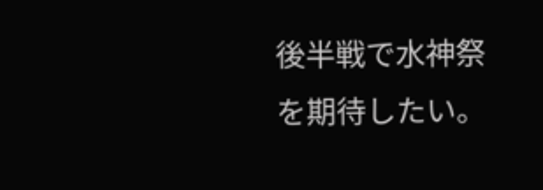後半戦で水神祭を期待したい。